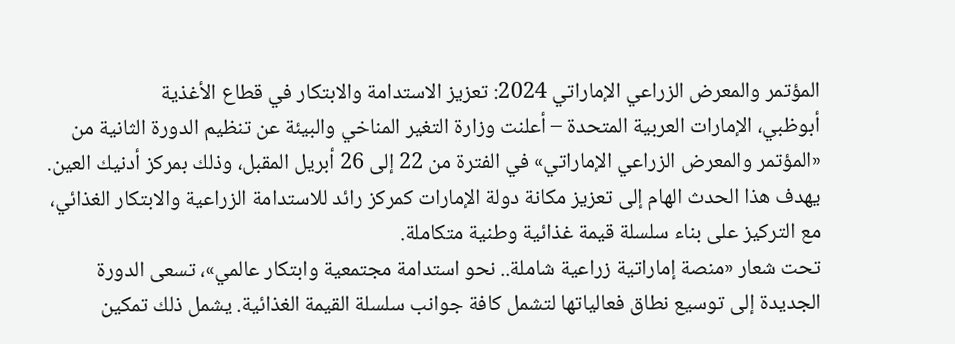المؤتمر والمعرض الزراعي الإماراتي 2024: تعزيز الاستدامة والابتكار في قطاع الأغذية
أبوظبي، الإمارات العربية المتحدة – أعلنت وزارة التغير المناخي والبيئة عن تنظيم الدورة الثانية من «المؤتمر والمعرض الزراعي الإماراتي» في الفترة من 22 إلى 26 أبريل المقبل، وذلك بمركز أدنيك العين. يهدف هذا الحدث الهام إلى تعزيز مكانة دولة الإمارات كمركز رائد للاستدامة الزراعية والابتكار الغذائي، مع التركيز على بناء سلسلة قيمة غذائية وطنية متكاملة.
تحت شعار «منصة إماراتية زراعية شاملة.. نحو استدامة مجتمعية وابتكار عالمي»، تسعى الدورة الجديدة إلى توسيع نطاق فعالياتها لتشمل كافة جوانب سلسلة القيمة الغذائية. يشمل ذلك تمكين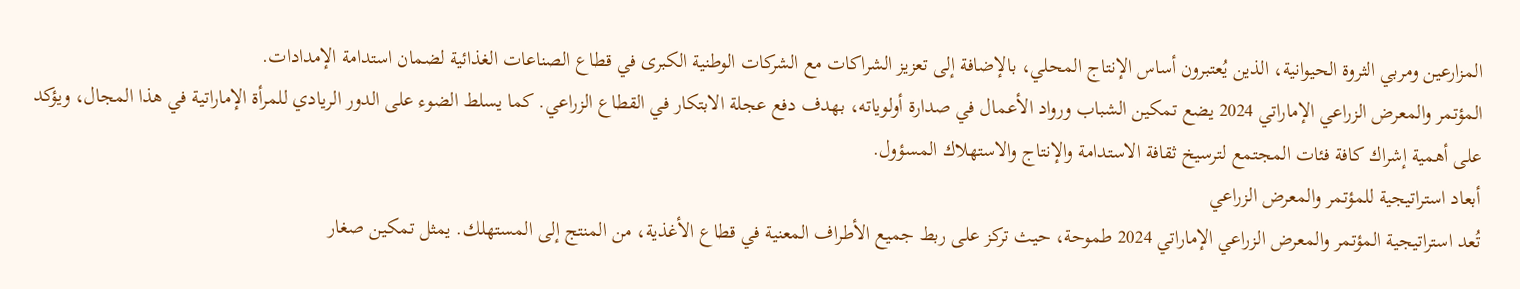المزارعين ومربي الثروة الحيوانية، الذين يُعتبرون أساس الإنتاج المحلي، بالإضافة إلى تعزيز الشراكات مع الشركات الوطنية الكبرى في قطاع الصناعات الغذائية لضمان استدامة الإمدادات.
المؤتمر والمعرض الزراعي الإماراتي 2024 يضع تمكين الشباب ورواد الأعمال في صدارة أولوياته، بهدف دفع عجلة الابتكار في القطاع الزراعي. كما يسلط الضوء على الدور الريادي للمرأة الإماراتية في هذا المجال، ويؤكد على أهمية إشراك كافة فئات المجتمع لترسيخ ثقافة الاستدامة والإنتاج والاستهلاك المسؤول.
أبعاد استراتيجية للمؤتمر والمعرض الزراعي
تُعد استراتيجية المؤتمر والمعرض الزراعي الإماراتي 2024 طموحة، حيث تركز على ربط جميع الأطراف المعنية في قطاع الأغذية، من المنتج إلى المستهلك. يمثل تمكين صغار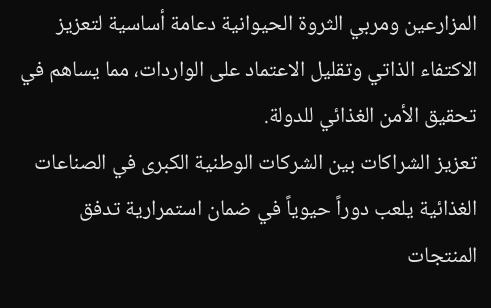المزارعين ومربي الثروة الحيوانية دعامة أساسية لتعزيز الاكتفاء الذاتي وتقليل الاعتماد على الواردات، مما يساهم في تحقيق الأمن الغذائي للدولة.
تعزيز الشراكات بين الشركات الوطنية الكبرى في الصناعات الغذائية يلعب دوراً حيوياً في ضمان استمرارية تدفق المنتجات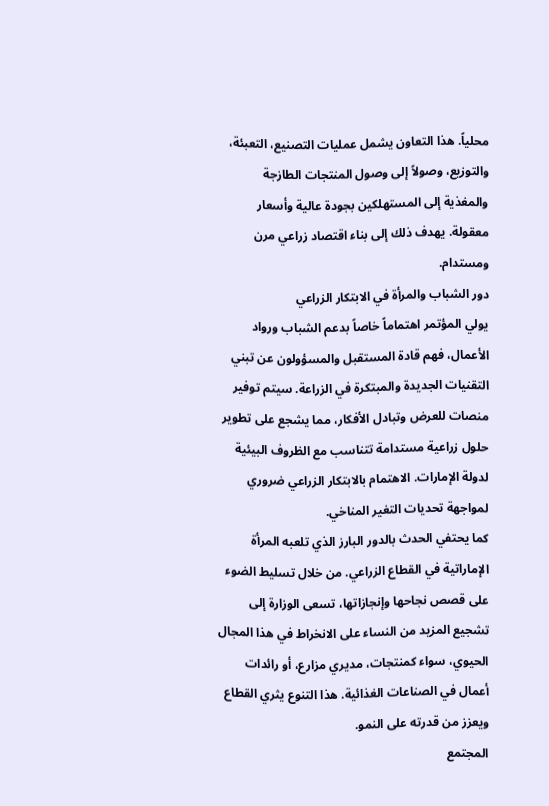محلياً. هذا التعاون يشمل عمليات التصنيع، التعبئة، والتوزيع، وصولاً إلى وصول المنتجات الطازجة والمغذية إلى المستهلكين بجودة عالية وأسعار معقولة. يهدف ذلك إلى بناء اقتصاد زراعي مرن ومستدام.
دور الشباب والمرأة في الابتكار الزراعي
يولي المؤتمر اهتماماً خاصاً بدعم الشباب ورواد الأعمال، فهم قادة المستقبل والمسؤولون عن تبني التقنيات الجديدة والمبتكرة في الزراعة. سيتم توفير منصات للعرض وتبادل الأفكار، مما يشجع على تطوير حلول زراعية مستدامة تتناسب مع الظروف البيئية لدولة الإمارات. الاهتمام بالابتكار الزراعي ضروري لمواجهة تحديات التغير المناخي.
كما يحتفي الحدث بالدور البارز الذي تلعبه المرأة الإماراتية في القطاع الزراعي. من خلال تسليط الضوء على قصص نجاحها وإنجازاتها، تسعى الوزارة إلى تشجيع المزيد من النساء على الانخراط في هذا المجال الحيوي، سواء كمنتجات، مديري مزارع، أو رائدات أعمال في الصناعات الغذائية. هذا التنوع يثري القطاع ويعزز من قدرته على النمو.
المجتمع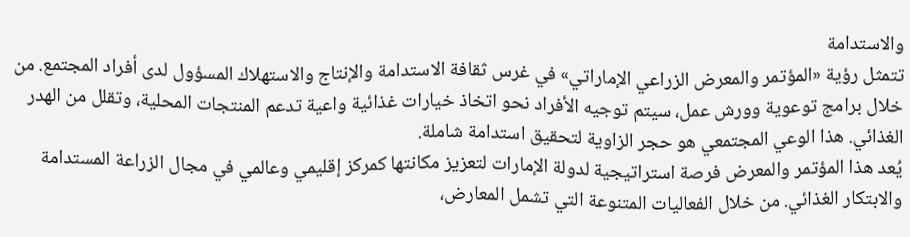والاستدامة
تتمثل رؤية «المؤتمر والمعرض الزراعي الإماراتي» في غرس ثقافة الاستدامة والإنتاج والاستهلاك المسؤول لدى أفراد المجتمع. من خلال برامج توعوية وورش عمل، سيتم توجيه الأفراد نحو اتخاذ خيارات غذائية واعية تدعم المنتجات المحلية، وتقلل من الهدر الغذائي. هذا الوعي المجتمعي هو حجر الزاوية لتحقيق استدامة شاملة.
يُعد هذا المؤتمر والمعرض فرصة استراتيجية لدولة الإمارات لتعزيز مكانتها كمركز إقليمي وعالمي في مجال الزراعة المستدامة والابتكار الغذائي. من خلال الفعاليات المتنوعة التي تشمل المعارض،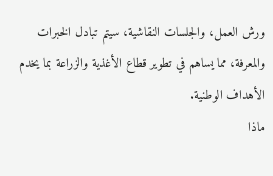ورش العمل، والجلسات النقاشية، سيتم تبادل الخبرات والمعرفة، مما يساهم في تطوير قطاع الأغذية والزراعة بما يخدم الأهداف الوطنية.
ماذا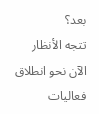بعد؟
تتجه الأنظار الآن نحو انطلاق فعاليات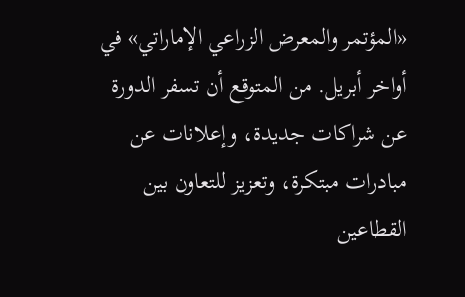«المؤتمر والمعرض الزراعي الإماراتي» في أواخر أبريل. من المتوقع أن تسفر الدورة عن شراكات جديدة، وإعلانات عن مبادرات مبتكرة، وتعزيز للتعاون بين القطاعين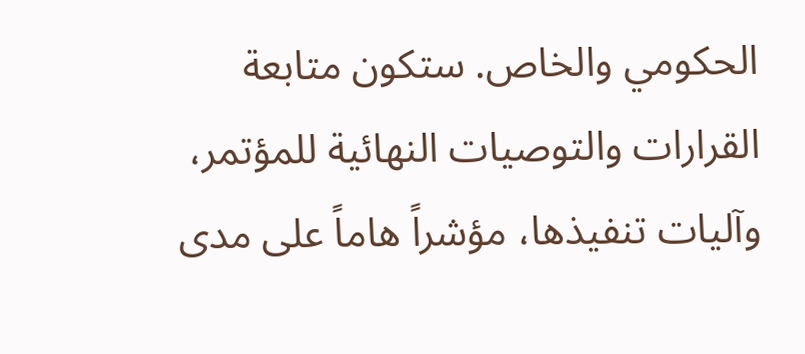الحكومي والخاص. ستكون متابعة القرارات والتوصيات النهائية للمؤتمر، وآليات تنفيذها، مؤشراً هاماً على مدى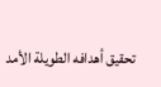تحقيق أهدافه الطويلة الأمد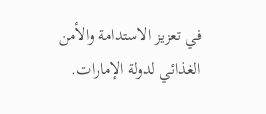في تعزيز الاستدامة والأمن الغذائي لدولة الإمارات.